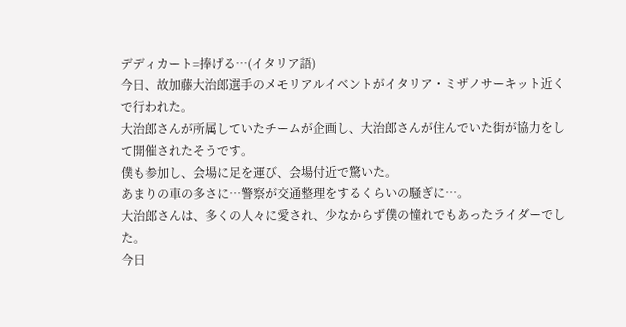デディカート=捧げる…(イタリア語)
今日、故加藤大治郎選手のメモリアルイベントがイタリア・ミザノサーキット近くで行われた。
大治郎さんが所属していたチームが企画し、大治郎さんが住んでいた街が協力をして開催されたそうです。
僕も参加し、会場に足を運び、会場付近で驚いた。
あまりの車の多さに…警察が交通整理をするくらいの騒ぎに…。
大治郎さんは、多くの人々に愛され、少なからず僕の憧れでもあったライダーでした。
今日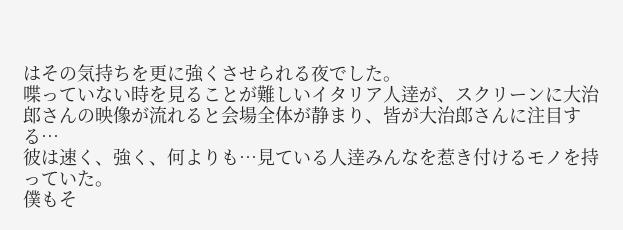はその気持ちを更に強くさせられる夜でした。
喋っていない時を見ることが難しいイタリア人逹が、スクリーンに大治郎さんの映像が流れると会場全体が静まり、皆が大治郎さんに注目する…
彼は速く、強く、何よりも…見ている人逹みんなを惹き付けるモノを持っていた。
僕もそ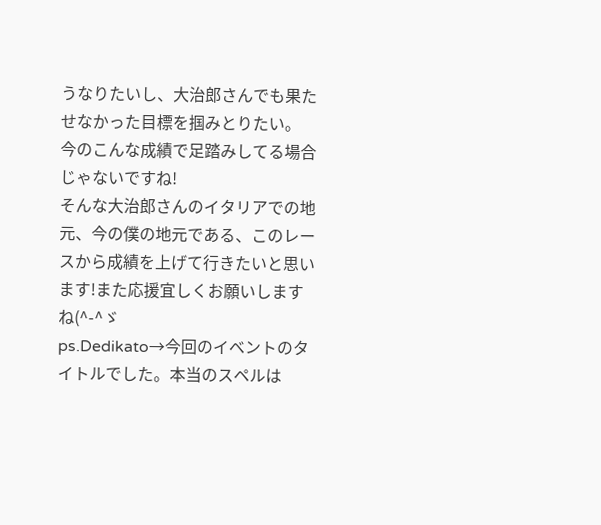うなりたいし、大治郎さんでも果たせなかった目標を掴みとりたい。
今のこんな成績で足踏みしてる場合じゃないですね!
そんな大治郎さんのイタリアでの地元、今の僕の地元である、このレースから成績を上げて行きたいと思います!また応援宜しくお願いしますね(^-^ゞ
ps.Dedikato→今回のイベントのタイトルでした。本当のスペルは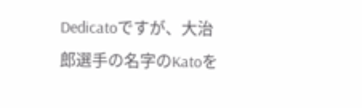Dedicatoですが、大治郎選手の名字のKatoを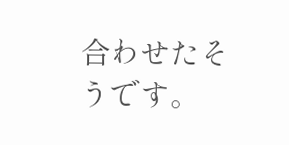合わせたそうです。